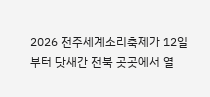2026 전주세계소리축제가 12일부터 닷새간 전북 곳곳에서 열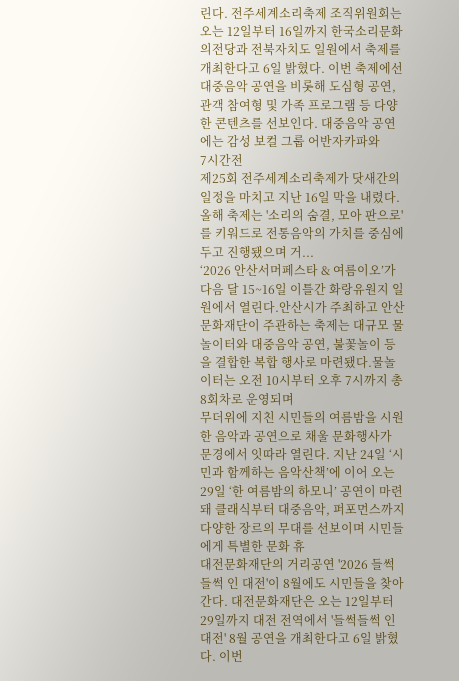린다. 전주세계소리축제 조직위원회는 오는 12일부터 16일까지 한국소리문화의전당과 전북자치도 일원에서 축제를 개최한다고 6일 밝혔다. 이번 축제에선 대중음악 공연을 비롯해 도심형 공연, 관객 참여형 및 가족 프로그램 등 다양한 콘텐츠를 선보인다. 대중음악 공연에는 감성 보컬 그룹 어반자카파와
7시간전
제25회 전주세계소리축제가 닷새간의 일정을 마치고 지난 16일 막을 내렸다. 올해 축제는 '소리의 숨결, 모아 판으로'를 키워드로 전통음악의 가치를 중심에 두고 진행됐으며 거...
‘2026 안산서머페스타 & 여름이오’가 다음 달 15~16일 이틀간 화랑유원지 일원에서 열린다.안산시가 주최하고 안산문화재단이 주관하는 축제는 대규모 물놀이터와 대중음악 공연, 불꽃놀이 등을 결합한 복합 행사로 마련됐다.물놀이터는 오전 10시부터 오후 7시까지 총 8회차로 운영되며
무더위에 지친 시민들의 여름밤을 시원한 음악과 공연으로 채울 문화행사가 문경에서 잇따라 열린다. 지난 24일 ‘시민과 함께하는 음악산책’에 이어 오는 29일 ‘한 여름밤의 하모니’ 공연이 마련돼 클래식부터 대중음악, 퍼포먼스까지 다양한 장르의 무대를 선보이며 시민들에게 특별한 문화 휴
대전문화재단의 거리공연 '2026 들썩들썩 인 대전'이 8월에도 시민들을 찾아간다. 대전문화재단은 오는 12일부터 29일까지 대전 전역에서 '들썩들썩 인 대전' 8월 공연을 개최한다고 6일 밝혔다. 이번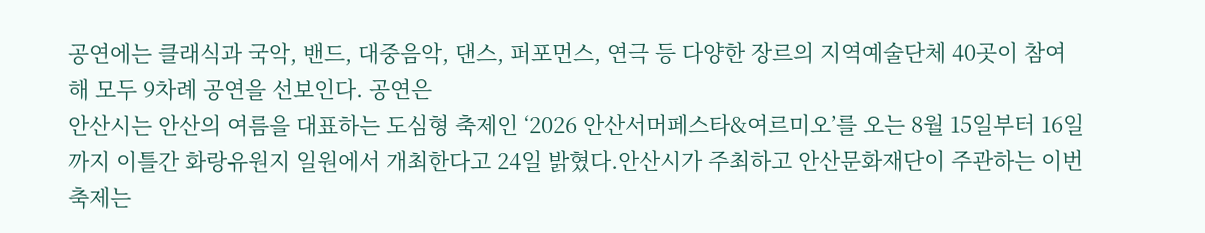공연에는 클래식과 국악, 밴드, 대중음악, 댄스, 퍼포먼스, 연극 등 다양한 장르의 지역예술단체 40곳이 참여해 모두 9차례 공연을 선보인다. 공연은
안산시는 안산의 여름을 대표하는 도심형 축제인 ‘2026 안산서머페스타&여르미오’를 오는 8월 15일부터 16일까지 이틀간 화랑유원지 일원에서 개최한다고 24일 밝혔다.안산시가 주최하고 안산문화재단이 주관하는 이번 축제는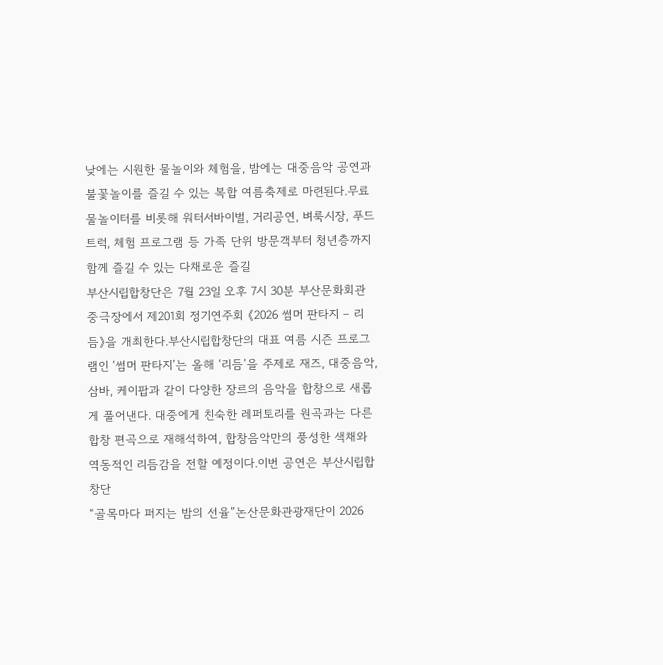낮에는 시원한 물놀이와 체험을, 밤에는 대중음악 공연과 불꽃놀이를 즐길 수 있는 복합 여름축제로 마련된다.무료 물놀이터를 비롯해 워터서바이벌, 거리공연, 벼룩시장, 푸드트럭, 체험 프로그램 등 가족 단위 방문객부터 청년층까지 함께 즐길 수 있는 다채로운 즐길
부산시립합창단은 7월 23일 오후 7시 30분 부산문화회관 중극장에서 제201회 정기연주회 《2026 썸머 판타지 – 리듬》을 개최한다.부산시립합창단의 대표 여름 시즌 프로그램인 ‘썸머 판타지’는 올해 ‘리듬’을 주제로 재즈, 대중음악, 삼바, 케이팝과 같이 다양한 장르의 음악을 합창으로 새롭게 풀어낸다. 대중에게 친숙한 레퍼토리를 원곡과는 다른 합창 편곡으로 재해석하여, 합창음악만의 풍성한 색채와 역동적인 리듬감을 전할 예정이다.이번 공연은 부산시립합창단
“골목마다 퍼지는 밤의 선율”논산문화관광재단이 2026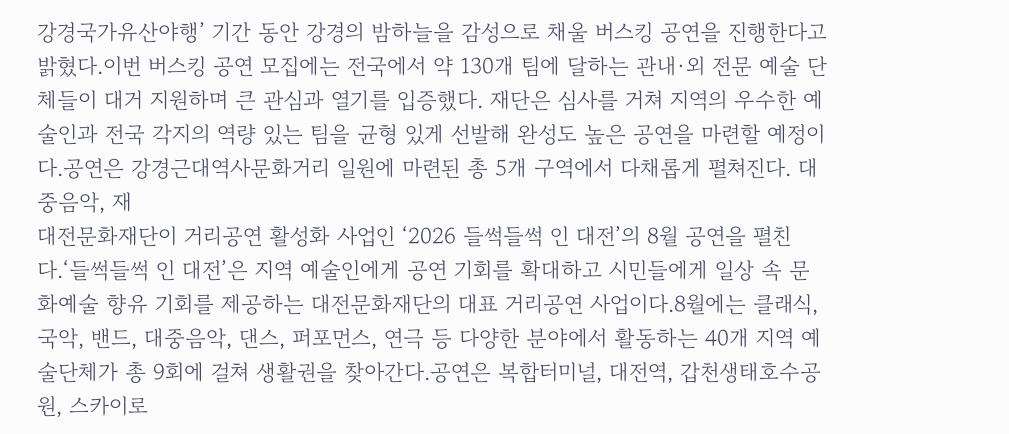강경국가유산야행’ 기간 동안 강경의 밤하늘을 감성으로 채울 버스킹 공연을 진행한다고 밝혔다.이번 버스킹 공연 모집에는 전국에서 약 130개 팀에 달하는 관내·외 전문 예술 단체들이 대거 지원하며 큰 관심과 열기를 입증했다. 재단은 심사를 거쳐 지역의 우수한 예술인과 전국 각지의 역량 있는 팀을 균형 있게 선발해 완성도 높은 공연을 마련할 예정이다.공연은 강경근대역사문화거리 일원에 마련된 총 5개 구역에서 다채롭게 펼쳐진다. 대중음악, 재
대전문화재단이 거리공연 활성화 사업인 ‘2026 들썩들썩 인 대전’의 8월 공연을 펼친다.‘들썩들썩 인 대전’은 지역 예술인에게 공연 기회를 확대하고 시민들에게 일상 속 문화예술 향유 기회를 제공하는 대전문화재단의 대표 거리공연 사업이다.8월에는 클래식, 국악, 밴드, 대중음악, 댄스, 퍼포먼스, 연극 등 다양한 분야에서 활동하는 40개 지역 예술단체가 총 9회에 걸쳐 생활권을 찾아간다.공연은 복합터미널, 대전역, 갑천생태호수공원, 스카이로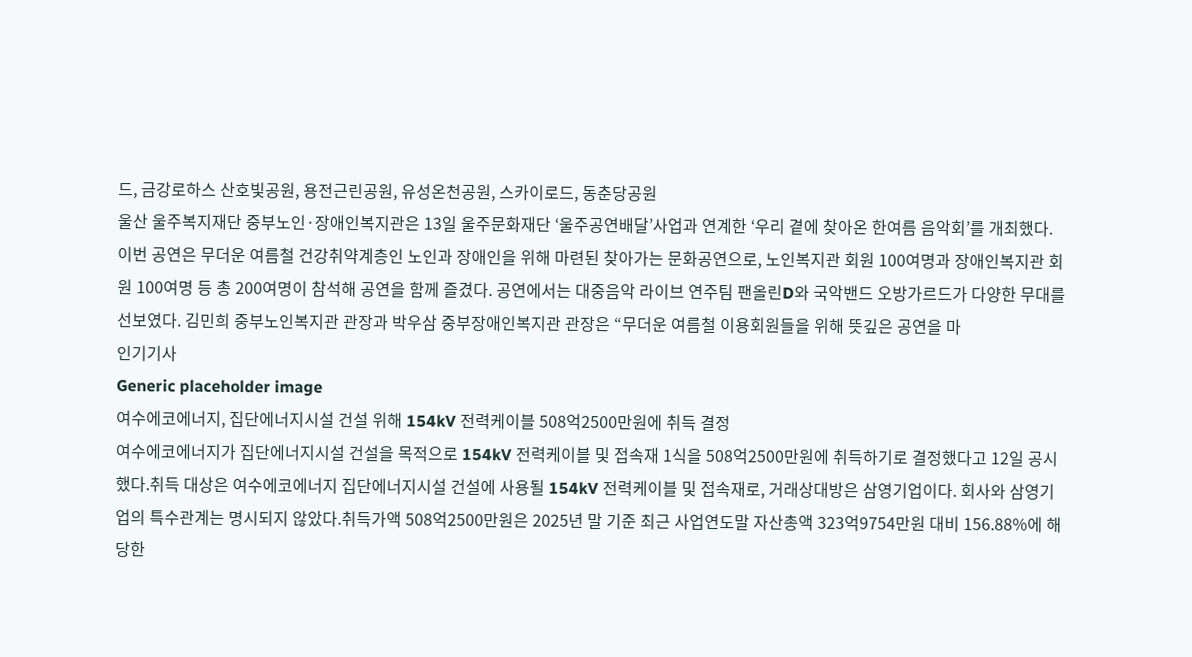드, 금강로하스 산호빛공원, 용전근린공원, 유성온천공원, 스카이로드, 동춘당공원
울산 울주복지재단 중부노인·장애인복지관은 13일 울주문화재단 ‘울주공연배달’사업과 연계한 ‘우리 곁에 찾아온 한여름 음악회’를 개최했다. 이번 공연은 무더운 여름철 건강취약계층인 노인과 장애인을 위해 마련된 찾아가는 문화공연으로, 노인복지관 회원 100여명과 장애인복지관 회원 100여명 등 총 200여명이 참석해 공연을 함께 즐겼다. 공연에서는 대중음악 라이브 연주팀 팬올린D와 국악밴드 오방가르드가 다양한 무대를 선보였다. 김민희 중부노인복지관 관장과 박우삼 중부장애인복지관 관장은 “무더운 여름철 이용회원들을 위해 뜻깊은 공연을 마
인기기사
Generic placeholder image
여수에코에너지, 집단에너지시설 건설 위해 154kV 전력케이블 508억2500만원에 취득 결정
여수에코에너지가 집단에너지시설 건설을 목적으로 154kV 전력케이블 및 접속재 1식을 508억2500만원에 취득하기로 결정했다고 12일 공시했다.취득 대상은 여수에코에너지 집단에너지시설 건설에 사용될 154kV 전력케이블 및 접속재로, 거래상대방은 삼영기업이다. 회사와 삼영기업의 특수관계는 명시되지 않았다.취득가액 508억2500만원은 2025년 말 기준 최근 사업연도말 자산총액 323억9754만원 대비 156.88%에 해당한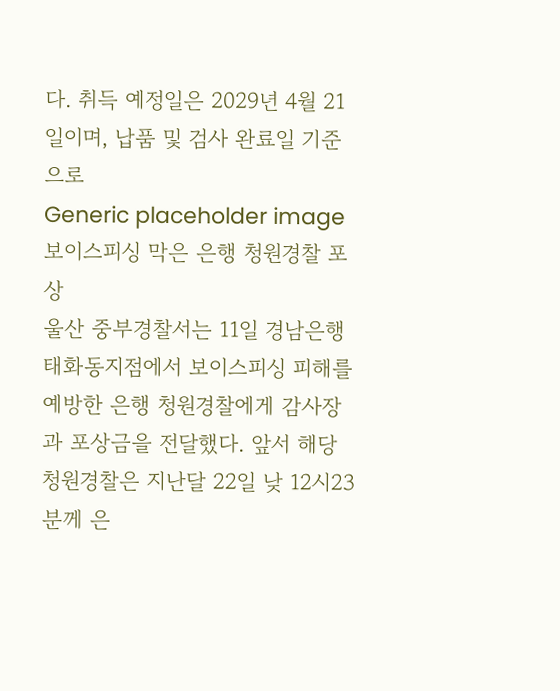다. 취득 예정일은 2029년 4월 21일이며, 납품 및 검사 완료일 기준으로
Generic placeholder image
보이스피싱 막은 은행 청원경찰 포상
울산 중부경찰서는 11일 경남은행 태화동지점에서 보이스피싱 피해를 예방한 은행 청원경찰에게 감사장과 포상금을 전달했다. 앞서 해당 청원경찰은 지난달 22일 낮 12시23분께 은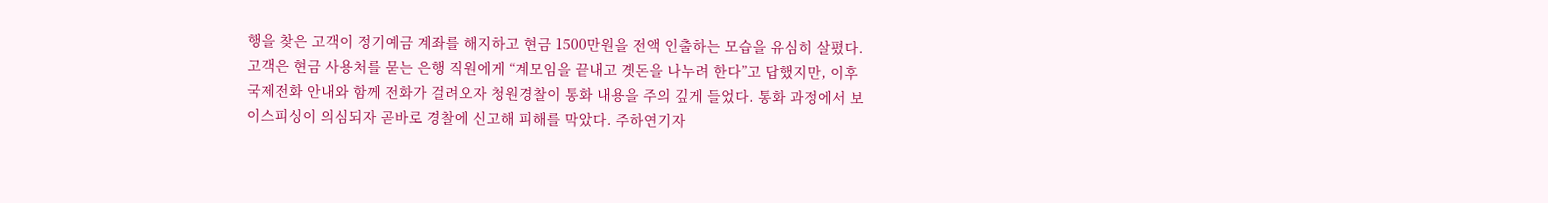행을 찾은 고객이 정기예금 계좌를 해지하고 현금 1500만원을 전액 인출하는 모습을 유심히 살폈다. 고객은 현금 사용처를 묻는 은행 직원에게 “계모임을 끝내고 곗돈을 나누려 한다”고 답했지만, 이후 국제전화 안내와 함께 전화가 걸려오자 청원경찰이 통화 내용을 주의 깊게 들었다. 통화 과정에서 보이스피싱이 의심되자 곧바로 경찰에 신고해 피해를 막았다. 주하연기자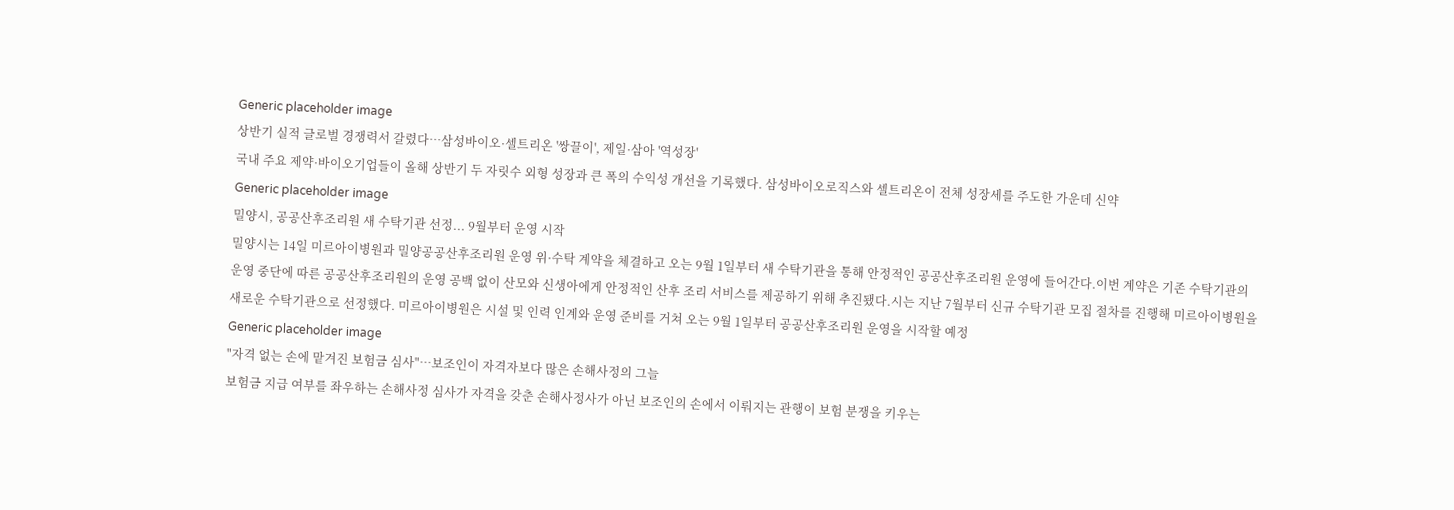Generic placeholder image
상반기 실적 글로벌 경쟁력서 갈렸다…삼성바이오·셀트리온 '쌍끌이', 제일·삼아 '역성장'
국내 주요 제약·바이오기업들이 올해 상반기 두 자릿수 외형 성장과 큰 폭의 수익성 개선을 기록했다. 삼성바이오로직스와 셀트리온이 전체 성장세를 주도한 가운데 신약
Generic placeholder image
밀양시, 공공산후조리원 새 수탁기관 선정... 9월부터 운영 시작
밀양시는 14일 미르아이병원과 밀양공공산후조리원 운영 위·수탁 계약을 체결하고 오는 9월 1일부터 새 수탁기관을 통해 안정적인 공공산후조리원 운영에 들어간다.이번 계약은 기존 수탁기관의 운영 중단에 따른 공공산후조리원의 운영 공백 없이 산모와 신생아에게 안정적인 산후 조리 서비스를 제공하기 위해 추진됐다.시는 지난 7월부터 신규 수탁기관 모집 절차를 진행해 미르아이병원을 새로운 수탁기관으로 선정했다. 미르아이병원은 시설 및 인력 인계와 운영 준비를 거쳐 오는 9월 1일부터 공공산후조리원 운영을 시작할 예정
Generic placeholder image
"자격 없는 손에 맡겨진 보험금 심사"…보조인이 자격자보다 많은 손해사정의 그늘
보험금 지급 여부를 좌우하는 손해사정 심사가 자격을 갖춘 손해사정사가 아닌 보조인의 손에서 이뤄지는 관행이 보험 분쟁을 키우는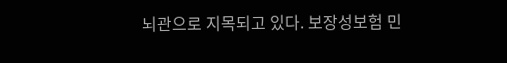뇌관으로 지목되고 있다. 보장성보험 민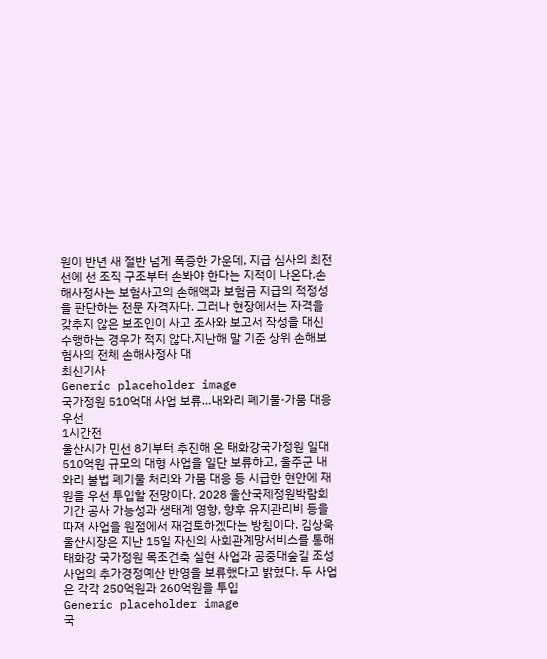원이 반년 새 절반 넘게 폭증한 가운데, 지급 심사의 최전선에 선 조직 구조부터 손봐야 한다는 지적이 나온다.손해사정사는 보험사고의 손해액과 보험금 지급의 적정성을 판단하는 전문 자격자다. 그러나 현장에서는 자격을 갖추지 않은 보조인이 사고 조사와 보고서 작성을 대신 수행하는 경우가 적지 않다.지난해 말 기준 상위 손해보험사의 전체 손해사정사 대
최신기사
Generic placeholder image
국가정원 510억대 사업 보류…내와리 폐기물·가뭄 대응 우선
1시간전
울산시가 민선 8기부터 추진해 온 태화강국가정원 일대 510억원 규모의 대형 사업을 일단 보류하고, 울주군 내와리 불법 폐기물 처리와 가뭄 대응 등 시급한 현안에 재원을 우선 투입할 전망이다. 2028 울산국제정원박람회 기간 공사 가능성과 생태계 영향, 향후 유지관리비 등을 따져 사업을 원점에서 재검토하겠다는 방침이다. 김상욱 울산시장은 지난 15일 자신의 사회관계망서비스를 통해 태화강 국가정원 목조건축 실현 사업과 공중대숲길 조성 사업의 추가경정예산 반영을 보류했다고 밝혔다. 두 사업은 각각 250억원과 260억원을 투입
Generic placeholder image
국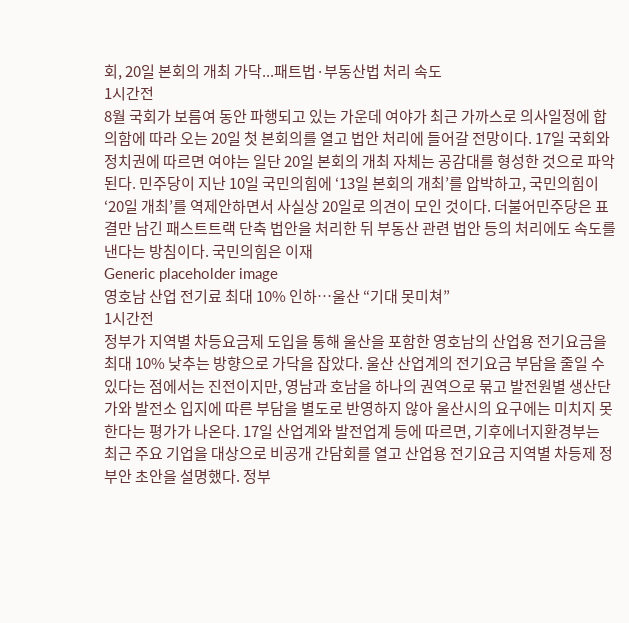회, 20일 본회의 개최 가닥...패트법·부동산법 처리 속도
1시간전
8월 국회가 보름여 동안 파행되고 있는 가운데 여야가 최근 가까스로 의사일정에 합의함에 따라 오는 20일 첫 본회의를 열고 법안 처리에 들어갈 전망이다. 17일 국회와 정치권에 따르면 여야는 일단 20일 본회의 개최 자체는 공감대를 형성한 것으로 파악된다. 민주당이 지난 10일 국민의힘에 ‘13일 본회의 개최’를 압박하고, 국민의힘이 ‘20일 개최’를 역제안하면서 사실상 20일로 의견이 모인 것이다. 더불어민주당은 표결만 남긴 패스트트랙 단축 법안을 처리한 뒤 부동산 관련 법안 등의 처리에도 속도를 낸다는 방침이다. 국민의힘은 이재
Generic placeholder image
영호남 산업 전기료 최대 10% 인하…울산 “기대 못미쳐”
1시간전
정부가 지역별 차등요금제 도입을 통해 울산을 포함한 영호남의 산업용 전기요금을 최대 10% 낮추는 방향으로 가닥을 잡았다. 울산 산업계의 전기요금 부담을 줄일 수 있다는 점에서는 진전이지만, 영남과 호남을 하나의 권역으로 묶고 발전원별 생산단가와 발전소 입지에 따른 부담을 별도로 반영하지 않아 울산시의 요구에는 미치지 못한다는 평가가 나온다. 17일 산업계와 발전업계 등에 따르면, 기후에너지환경부는 최근 주요 기업을 대상으로 비공개 간담회를 열고 산업용 전기요금 지역별 차등제 정부안 초안을 설명했다. 정부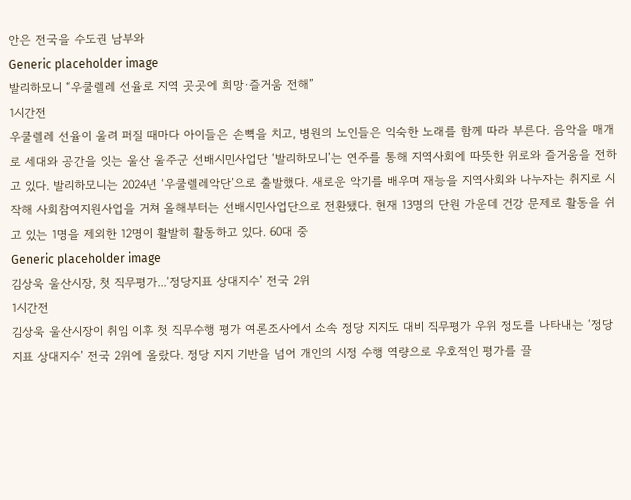안은 전국을 수도권 남부와
Generic placeholder image
발리하모니 “우쿨렐레 선율로 지역 곳곳에 희망·즐거움 전해”
1시간전
우쿨렐레 선율이 울려 퍼질 때마다 아이들은 손뼉을 치고, 병원의 노인들은 익숙한 노래를 함께 따라 부른다. 음악을 매개로 세대와 공간을 잇는 울산 울주군 선배시민사업단 ‘발리하모니’는 연주를 통해 지역사회에 따뜻한 위로와 즐거움을 전하고 있다. 발리하모니는 2024년 ‘우쿨렐레악단’으로 출발했다. 새로운 악기를 배우며 재능을 지역사회와 나누자는 취지로 시작해 사회참여지원사업을 거쳐 올해부터는 선배시민사업단으로 전환됐다. 현재 13명의 단원 가운데 건강 문제로 활동을 쉬고 있는 1명을 제외한 12명이 활발히 활동하고 있다. 60대 중
Generic placeholder image
김상욱 울산시장, 첫 직무평가...‘정당지표 상대지수’ 전국 2위
1시간전
김상욱 울산시장이 취임 이후 첫 직무수행 평가 여론조사에서 소속 정당 지지도 대비 직무평가 우위 정도를 나타내는 ‘정당지표 상대지수’ 전국 2위에 올랐다. 정당 지지 기반을 넘어 개인의 시정 수행 역량으로 우호적인 평가를 끌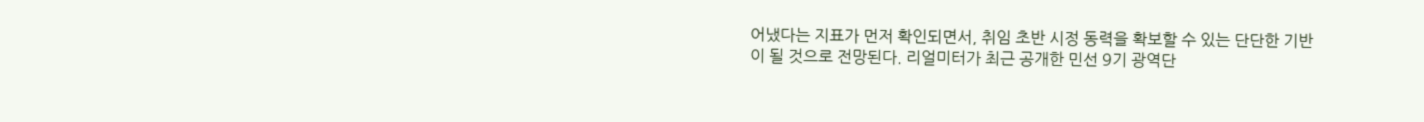어냈다는 지표가 먼저 확인되면서, 취임 초반 시정 동력을 확보할 수 있는 단단한 기반이 될 것으로 전망된다. 리얼미터가 최근 공개한 민선 9기 광역단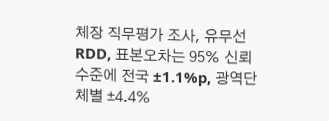체장 직무평가 조사, 유무선 RDD, 표본오차는 95% 신뢰수준에 전국 ±1.1%p, 광역단체별 ±4.4%